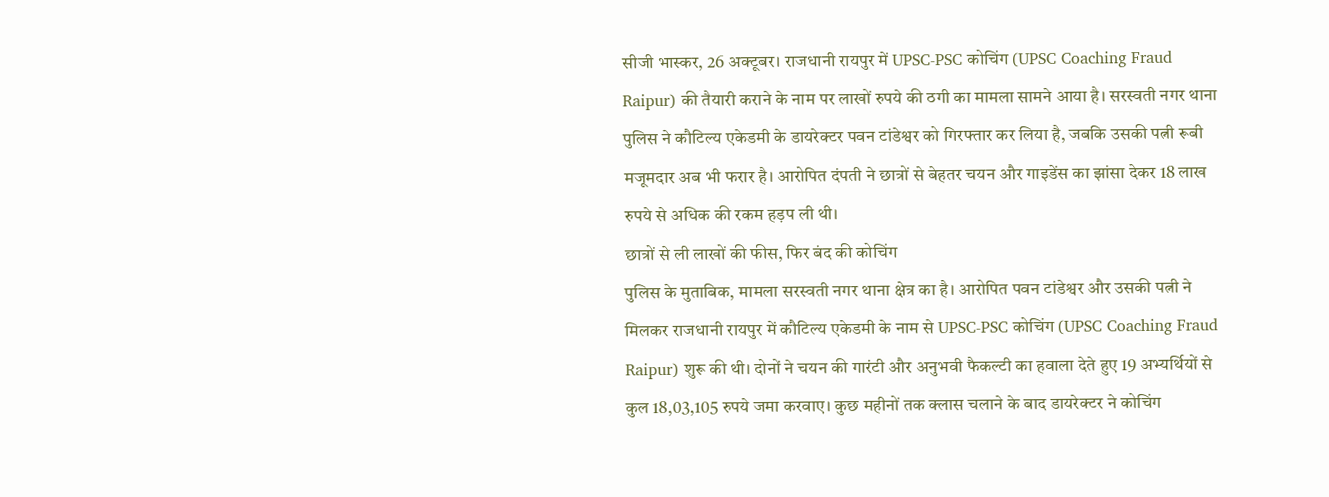सीजी भास्कर, 26 अक्टूबर। राजधानी रायपुर में UPSC-PSC कोचिंग (UPSC Coaching Fraud Raipur) की तैयारी कराने के नाम पर लाखों रुपये की ठगी का मामला सामने आया है। सरस्वती नगर थाना पुलिस ने कौटिल्य एकेडमी के डायरेक्टर पवन टांडेश्वर को गिरफ्तार कर लिया है, जबकि उसकी पत्नी रूबी मजूमदार अब भी फरार है। आरोपित दंपती ने छात्रों से बेहतर चयन और गाइडेंस का झांसा देकर 18 लाख रुपये से अधिक की रकम हड़प ली थी।
छात्रों से ली लाखों की फीस, फिर बंद की कोचिंग
पुलिस के मुताबिक, मामला सरस्वती नगर थाना क्षेत्र का है। आरोपित पवन टांडेश्वर और उसकी पत्नी ने मिलकर राजधानी रायपुर में कौटिल्य एकेडमी के नाम से UPSC-PSC कोचिंग (UPSC Coaching Fraud Raipur) शुरू की थी। दोनों ने चयन की गारंटी और अनुभवी फैकल्टी का हवाला देते हुए 19 अभ्यर्थियों से कुल 18,03,105 रुपये जमा करवाए। कुछ महीनों तक क्लास चलाने के बाद डायरेक्टर ने कोचिंग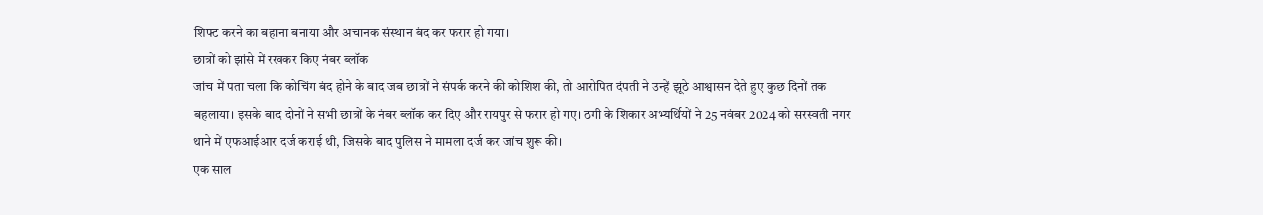शिफ्ट करने का बहाना बनाया और अचानक संस्थान बंद कर फरार हो गया।
छात्रों को झांसे में रखकर किए नंबर ब्लॉक
जांच में पता चला कि कोचिंग बंद होने के बाद जब छात्रों ने संपर्क करने की कोशिश की, तो आरोपित दंपती ने उन्हें झूठे आश्वासन देते हुए कुछ दिनों तक बहलाया। इसके बाद दोनों ने सभी छात्रों के नंबर ब्लॉक कर दिए और रायपुर से फरार हो गए। ठगी के शिकार अभ्यर्थियों ने 25 नवंबर 2024 को सरस्वती नगर थाने में एफआईआर दर्ज कराई थी, जिसके बाद पुलिस ने मामला दर्ज कर जांच शुरू की।
एक साल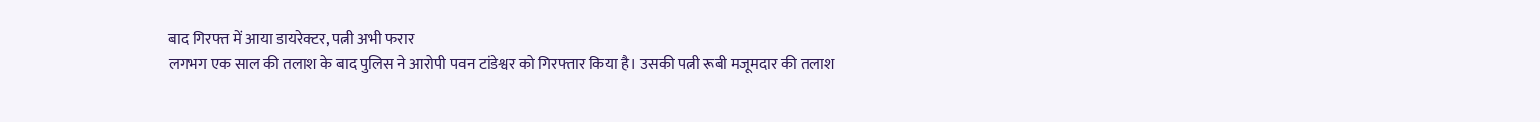बाद गिरफ्त में आया डायरेक्टर, पत्नी अभी फरार
लगभग एक साल की तलाश के बाद पुलिस ने आरोपी पवन टांडेश्वर को गिरफ्तार किया है। उसकी पत्नी रूबी मजूमदार की तलाश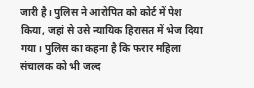जारी है। पुलिस ने आरोपित को कोर्ट में पेश किया, जहां से उसे न्यायिक हिरासत में भेज दिया गया। पुलिस का कहना है कि फरार महिला संचालक को भी जल्द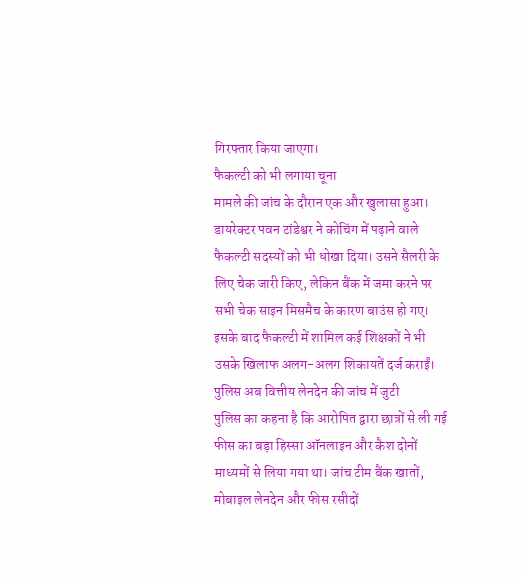गिरफ्तार किया जाएगा।
फैकल्टी को भी लगाया चूना
मामले की जांच के दौरान एक और खुलासा हुआ। डायरेक्टर पवन टांडेश्वर ने कोचिंग में पढ़ाने वाले फैकल्टी सदस्यों को भी धोखा दिया। उसने सैलरी के लिए चेक जारी किए, लेकिन बैंक में जमा करने पर सभी चेक साइन मिसमैच के कारण बाउंस हो गए। इसके बाद फैकल्टी में शामिल कई शिक्षकों ने भी उसके खिलाफ अलग-अलग शिकायतें दर्ज कराईं।
पुलिस अब वित्तीय लेनदेन की जांच में जुटी
पुलिस का कहना है कि आरोपित द्वारा छात्रों से ली गई फीस का बड़ा हिस्सा ऑनलाइन और कैश दोनों माध्यमों से लिया गया था। जांच टीम बैंक खातों, मोबाइल लेनदेन और फीस रसीदों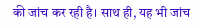की जांच कर रही है। साथ ही, यह भी जांच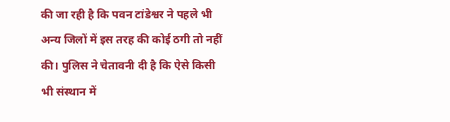की जा रही है कि पवन टांडेश्वर ने पहले भी अन्य जिलों में इस तरह की कोई ठगी तो नहीं की। पुलिस ने चेतावनी दी है कि ऐसे किसी भी संस्थान में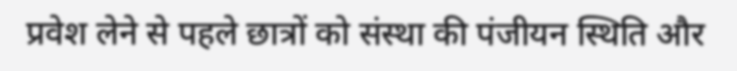प्रवेश लेने से पहले छात्रों को संस्था की पंजीयन स्थिति और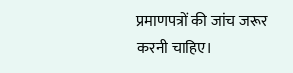प्रमाणपत्रों की जांच जरूर करनी चाहिए।